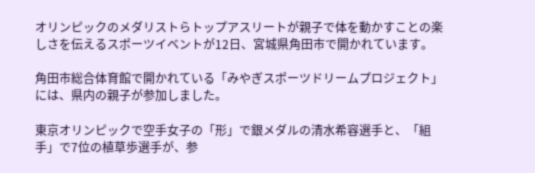オリンピックのメダリストらトップアスリートが親子で体を動かすことの楽しさを伝えるスポーツイベントが12日、宮城県角田市で開かれています。

角田市総合体育館で開かれている「みやぎスポーツドリームプロジェクト」には、県内の親子が参加しました。

東京オリンピックで空手女子の「形」で銀メダルの清水希容選手と、「組手」で7位の植草歩選手が、参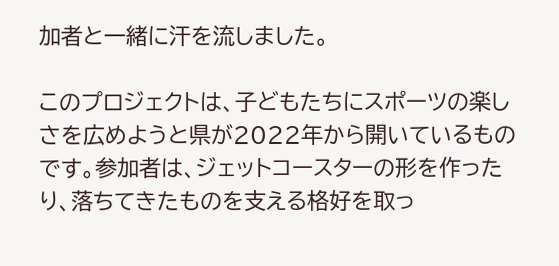加者と一緒に汗を流しました。

このプロジェクトは、子どもたちにスポーツの楽しさを広めようと県が2022年から開いているものです。参加者は、ジェットコースターの形を作ったり、落ちてきたものを支える格好を取っ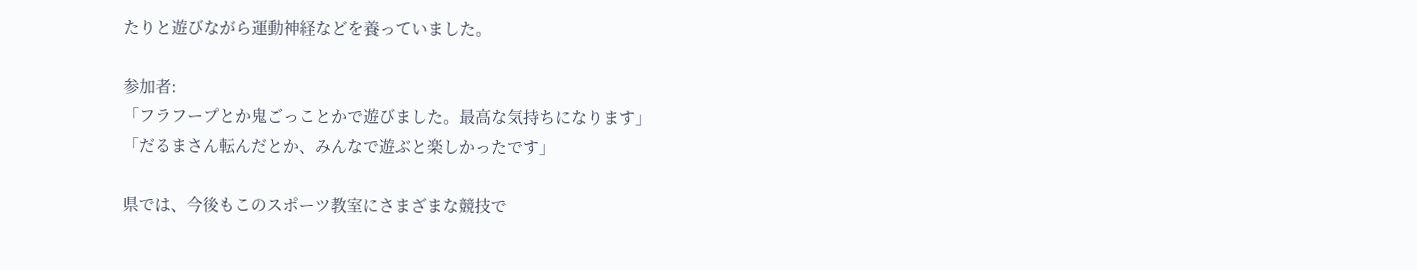たりと遊びながら運動神経などを養っていました。

参加者:
「フラフープとか鬼ごっことかで遊びました。最高な気持ちになります」
「だるまさん転んだとか、みんなで遊ぶと楽しかったです」

県では、今後もこのスポーツ教室にさまざまな競技で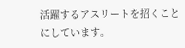活躍するアスリートを招くことにしています。